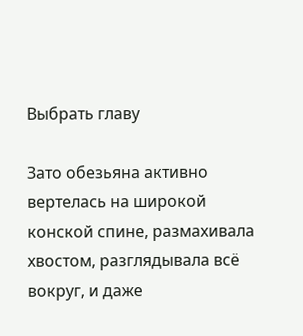Выбрать главу

Зато обезьяна активно вертелась на широкой конской спине, размахивала хвостом, разглядывала всё вокруг, и даже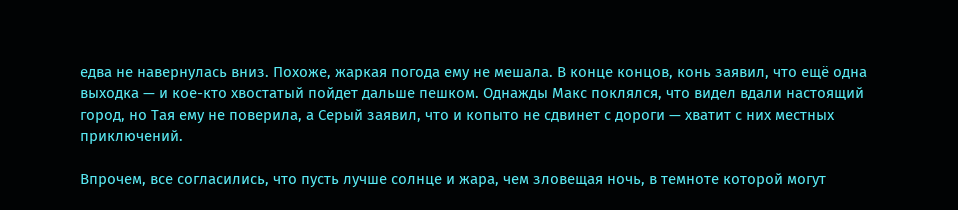едва не навернулась вниз. Похоже, жаркая погода ему не мешала. В конце концов, конь заявил, что ещё одна выходка — и кое-кто хвостатый пойдет дальше пешком. Однажды Макс поклялся, что видел вдали настоящий город, но Тая ему не поверила, а Серый заявил, что и копыто не сдвинет с дороги — хватит с них местных приключений.

Впрочем, все согласились, что пусть лучше солнце и жара, чем зловещая ночь, в темноте которой могут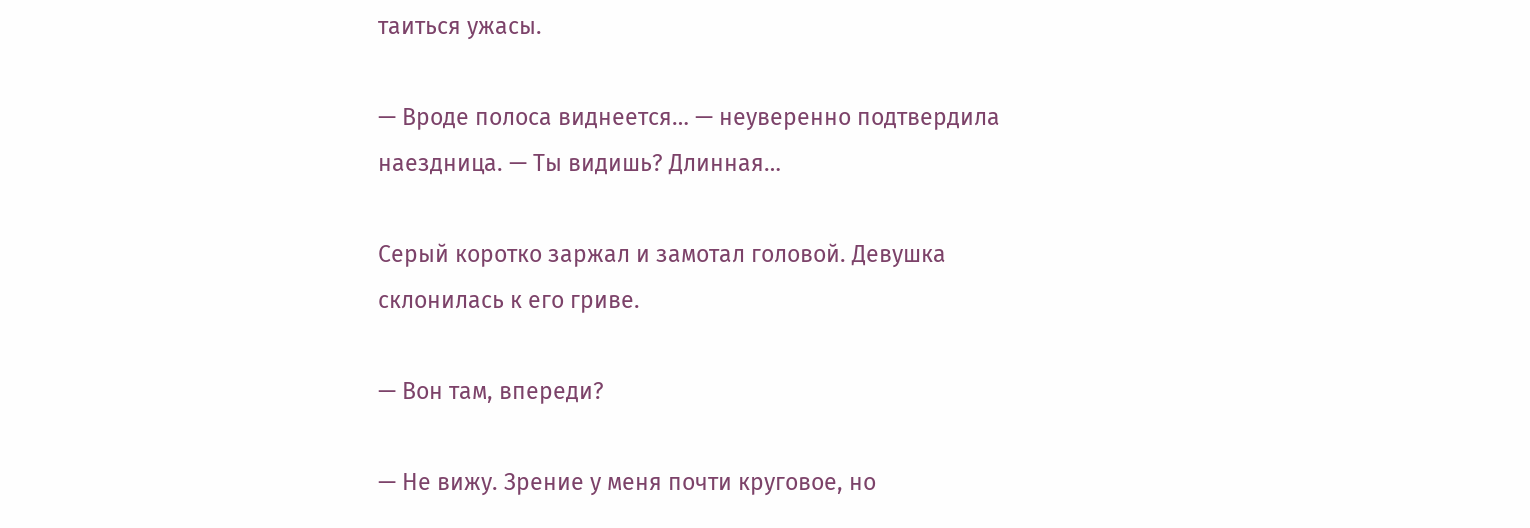таиться ужасы.

— Вроде полоса виднеется… — неуверенно подтвердила наездница. — Ты видишь? Длинная…

Серый коротко заржал и замотал головой. Девушка склонилась к его гриве.

— Вон там, впереди?

— Не вижу. Зрение у меня почти круговое, но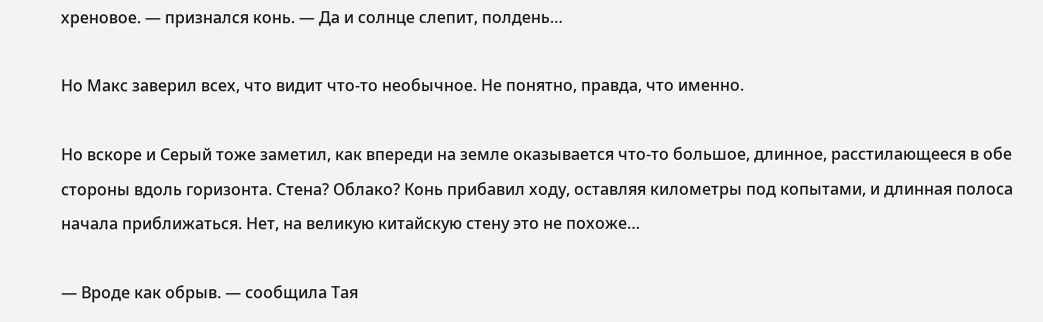хреновое. — признался конь. — Да и солнце слепит, полдень…

Но Макс заверил всех, что видит что-то необычное. Не понятно, правда, что именно.

Но вскоре и Серый тоже заметил, как впереди на земле оказывается что-то большое, длинное, расстилающееся в обе стороны вдоль горизонта. Стена? Облако? Конь прибавил ходу, оставляя километры под копытами, и длинная полоса начала приближаться. Нет, на великую китайскую стену это не похоже…

— Вроде как обрыв. — сообщила Тая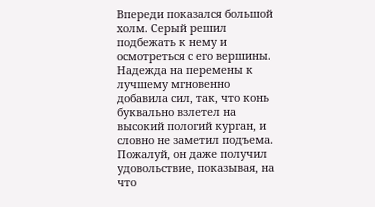Впереди показался большой холм. Серый решил подбежать к нему и осмотреться с его вершины. Надежда на перемены к лучшему мгновенно добавила сил, так, что конь буквально взлетел на высокий пологий курган, и словно не заметил подъема. Пожалуй, он даже получил удовольствие, показывая, на что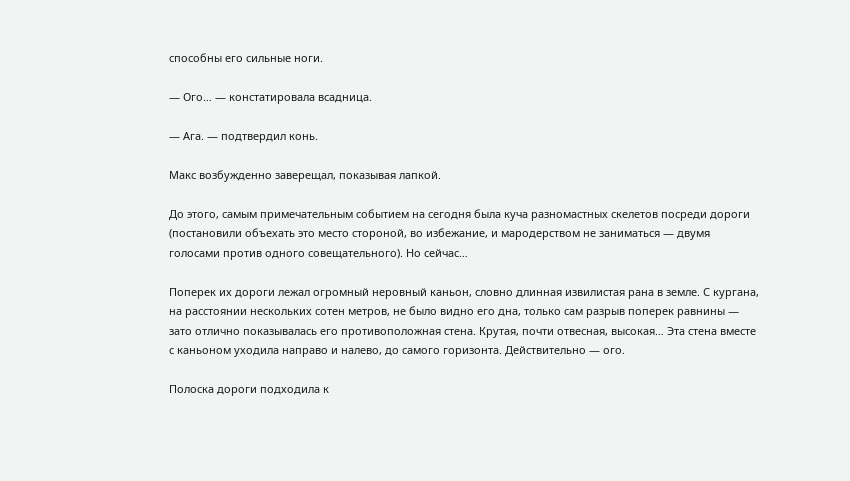способны его сильные ноги.

— Ого… — констатировала всадница.

— Ага. — подтвердил конь.

Макс возбужденно заверещал, показывая лапкой.

До этого, самым примечательным событием на сегодня была куча разномастных скелетов посреди дороги (постановили объехать это место стороной, во избежание, и мародерством не заниматься — двумя голосами против одного совещательного). Но сейчас…

Поперек их дороги лежал огромный неровный каньон, словно длинная извилистая рана в земле. С кургана, на расстоянии нескольких сотен метров, не было видно его дна, только сам разрыв поперек равнины — зато отлично показывалась его противоположная стена. Крутая, почти отвесная, высокая… Эта стена вместе с каньоном уходила направо и налево, до самого горизонта. Действительно — ого.

Полоска дороги подходила к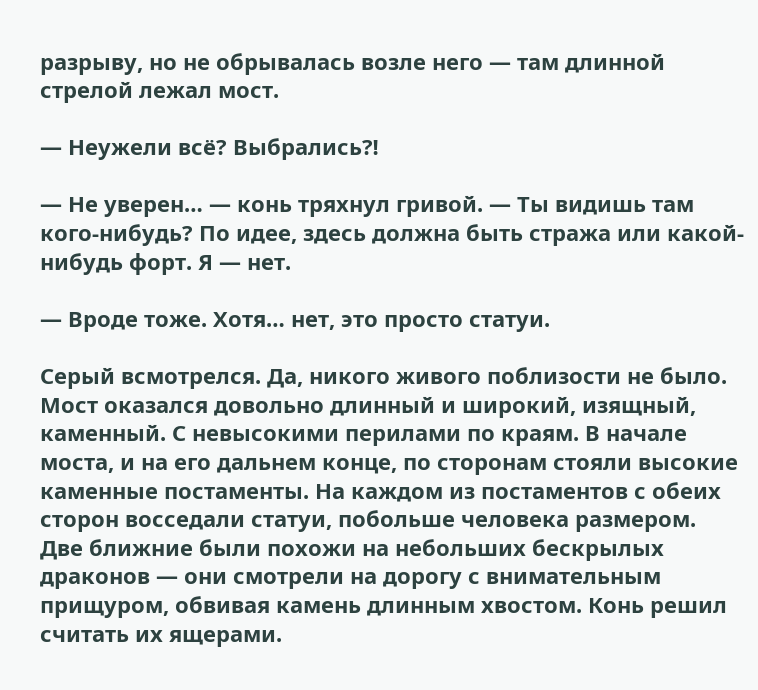разрыву, но не обрывалась возле него — там длинной стрелой лежал мост.

— Неужели всё? Выбрались⁈

— Не уверен… — конь тряхнул гривой. — Ты видишь там кого-нибудь? По идее, здесь должна быть стража или какой-нибудь форт. Я — нет.

— Вроде тоже. Хотя… нет, это просто статуи.

Серый всмотрелся. Да, никого живого поблизости не было. Мост оказался довольно длинный и широкий, изящный, каменный. С невысокими перилами по краям. В начале моста, и на его дальнем конце, по сторонам стояли высокие каменные постаменты. На каждом из постаментов с обеих сторон восседали статуи, побольше человека размером. Две ближние были похожи на небольших бескрылых драконов — они смотрели на дорогу с внимательным прищуром, обвивая камень длинным хвостом. Конь решил считать их ящерами.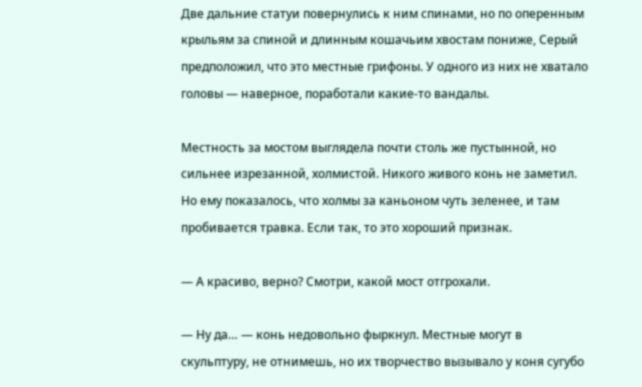Две дальние статуи повернулись к ним спинами, но по оперенным крыльям за спиной и длинным кошачьим хвостам пониже, Серый предположил, что это местные грифоны. У одного из них не хватало головы — наверное, поработали какие-то вандалы.

Местность за мостом выглядела почти столь же пустынной, но сильнее изрезанной, холмистой. Никого живого конь не заметил. Но ему показалось, что холмы за каньоном чуть зеленее, и там пробивается травка. Если так, то это хороший признак.

— А красиво, верно? Смотри, какой мост отгрохали.

— Ну да… — конь недовольно фыркнул. Местные могут в скульптуру, не отнимешь, но их творчество вызывало у коня сугубо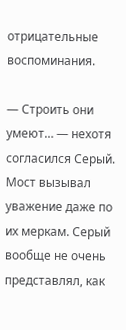отрицательные воспоминания.

— Строить они умеют… — нехотя согласился Серый. Мост вызывал уважение даже по их меркам. Серый вообще не очень представлял, как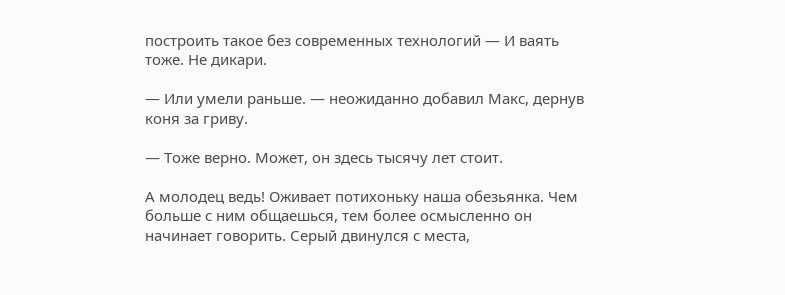построить такое без современных технологий — И ваять тоже. Не дикари.

— Или умели раньше. — неожиданно добавил Макс, дернув коня за гриву.

— Тоже верно. Может, он здесь тысячу лет стоит.

А молодец ведь! Оживает потихоньку наша обезьянка. Чем больше с ним общаешься, тем более осмысленно он начинает говорить. Серый двинулся с места,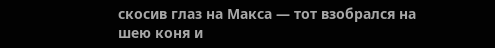скосив глаз на Макса — тот взобрался на шею коня и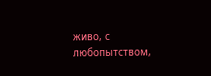живо, с любопытством,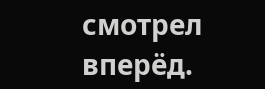смотрел вперёд.